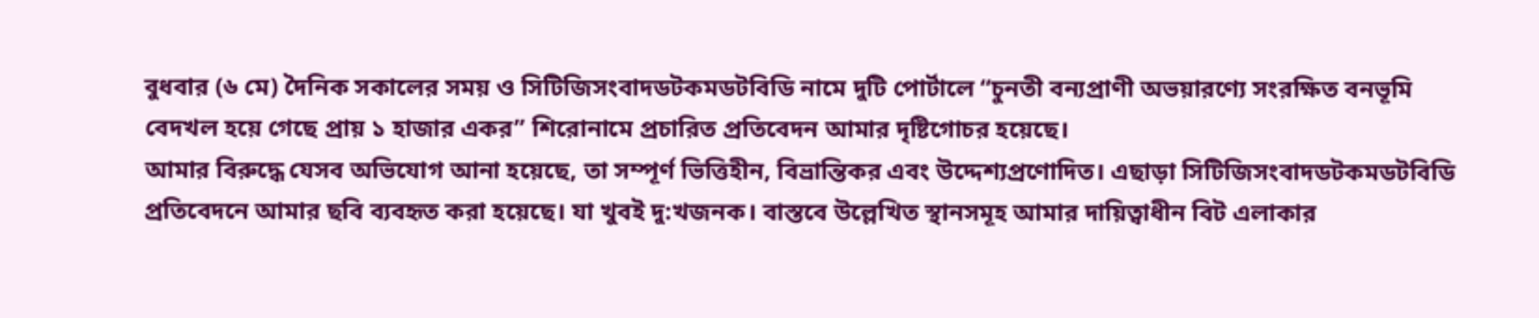বুধবার (৬ মে) দৈনিক সকালের সময় ও সিটিজিসংবাদডটকমডটবিডি নামে দুটি পোর্টালে “চুনতী বন্যপ্রাণী অভয়ারণ্যে সংরক্ষিত বনভূমি বেদখল হয়ে গেছে প্রায় ১ হাজার একর” শিরোনামে প্রচারিত প্রতিবেদন আমার দৃষ্টিগোচর হয়েছে।
আমার বিরুদ্ধে যেসব অভিযোগ আনা হয়েছে, তা সম্পূর্ণ ভিত্তিহীন, বিভ্রান্তিকর এবং উদ্দেশ্যপ্রণোদিত। এছাড়া সিটিজিসংবাদডটকমডটবিডি প্রতিবেদনে আমার ছবি ব্যবহৃত করা হয়েছে। যা খুবই দু:খজনক। বাস্তবে উল্লেখিত স্থানসমূহ আমার দায়িত্বাধীন বিট এলাকার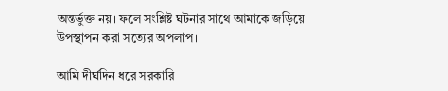অন্তর্ভুক্ত নয়। ফলে সংশ্লিষ্ট ঘটনার সাথে আমাকে জড়িয়ে উপস্থাপন করা সত্যের অপলাপ।

আমি দীর্ঘদিন ধরে সরকারি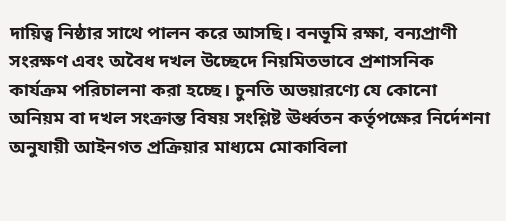দায়িত্ব নিষ্ঠার সাথে পালন করে আসছি। বনভূমি রক্ষা, বন্যপ্রাণী সংরক্ষণ এবং অবৈধ দখল উচ্ছেদে নিয়মিতভাবে প্রশাসনিক কার্যক্রম পরিচালনা করা হচ্ছে। চুনতি অভয়ারণ্যে যে কোনো অনিয়ম বা দখল সংক্রান্ত বিষয় সংশ্লিষ্ট ঊর্ধ্বতন কর্তৃপক্ষের নির্দেশনা অনুযায়ী আইনগত প্রক্রিয়ার মাধ্যমে মোকাবিলা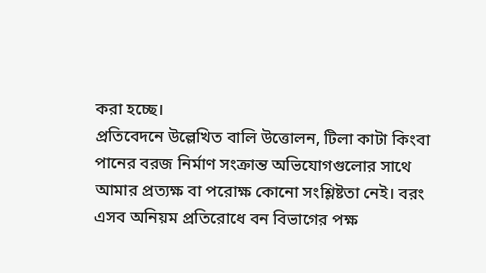করা হচ্ছে।
প্রতিবেদনে উল্লেখিত বালি উত্তোলন, টিলা কাটা কিংবা পানের বরজ নির্মাণ সংক্রান্ত অভিযোগগুলোর সাথে আমার প্রত্যক্ষ বা পরোক্ষ কোনো সংশ্লিষ্টতা নেই। বরং এসব অনিয়ম প্রতিরোধে বন বিভাগের পক্ষ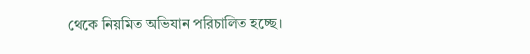থেকে নিয়মিত অভিযান পরিচালিত হচ্ছে।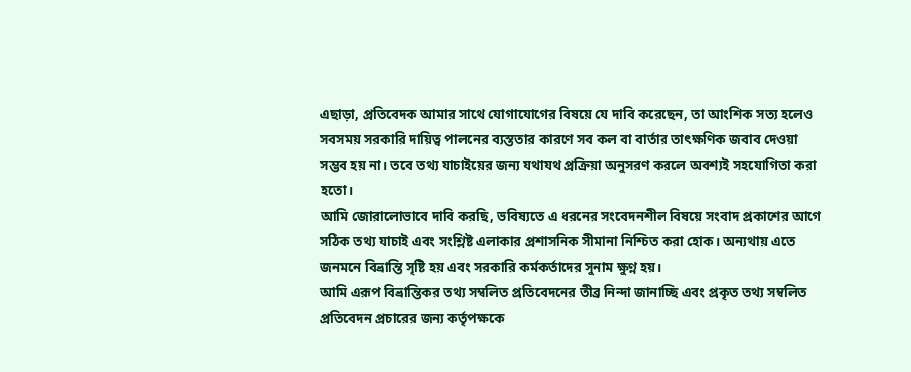এছাড়া, প্রতিবেদক আমার সাথে যোগাযোগের বিষয়ে যে দাবি করেছেন, তা আংশিক সত্য হলেও সবসময় সরকারি দায়িত্ব পালনের ব্যস্ততার কারণে সব কল বা বার্তার তাৎক্ষণিক জবাব দেওয়া সম্ভব হয় না। তবে তথ্য যাচাইয়ের জন্য যথাযথ প্রক্রিয়া অনুসরণ করলে অবশ্যই সহযোগিতা করা হতো।
আমি জোরালোভাবে দাবি করছি, ভবিষ্যতে এ ধরনের সংবেদনশীল বিষয়ে সংবাদ প্রকাশের আগে সঠিক তথ্য যাচাই এবং সংশ্লিষ্ট এলাকার প্রশাসনিক সীমানা নিশ্চিত করা হোক। অন্যথায় এতে জনমনে বিভ্রান্তি সৃষ্টি হয় এবং সরকারি কর্মকর্তাদের সুনাম ক্ষুণ্ন হয়।
আমি এরূপ বিভ্রান্তিকর তথ্য সম্বলিত প্রতিবেদনের তীব্র নিন্দা জানাচ্ছি এবং প্রকৃত তথ্য সম্বলিত প্রতিবেদন প্রচারের জন্য কর্তৃপক্ষকে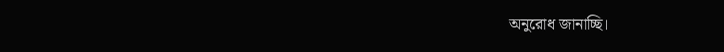অনুরোধ জানাচ্ছি।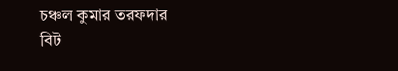চঞ্চল কুমার তরফদার
বিট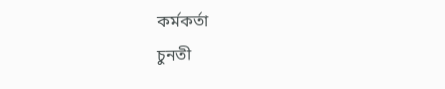কর্মকর্তা
চুনতী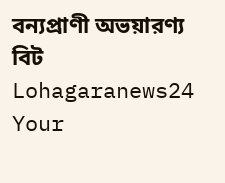বন্যপ্রাণী অভয়ারণ্য বিট
Lohagaranews24 Your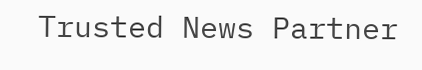Trusted News Partner